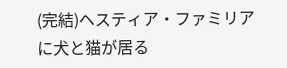(完結)ヘスティア・ファミリアに犬と猫が居る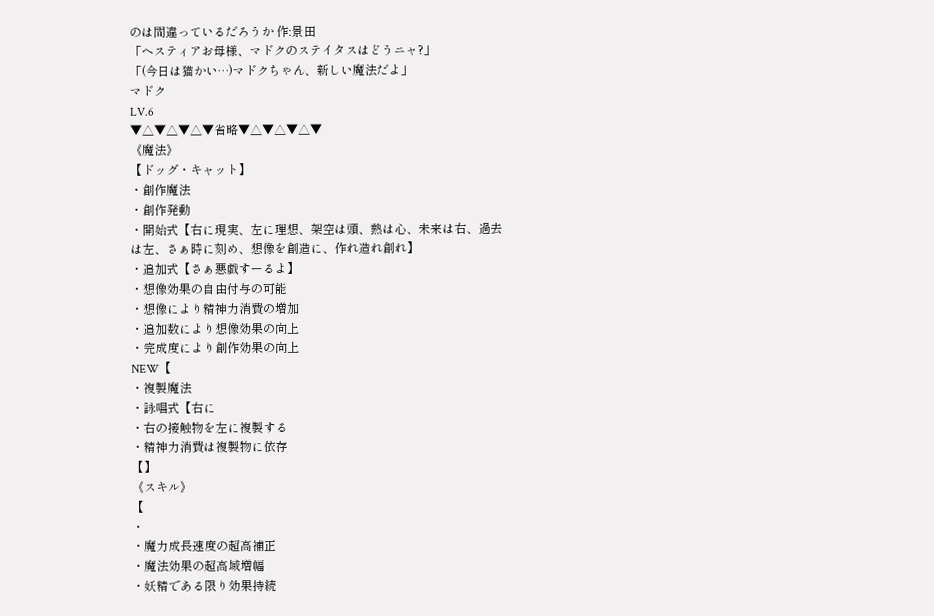のは間違っているだろうか 作:景田
「ヘスティアお母様、マドクのステイタスはどうニャ?」
「(今日は猫かい…)マドクちゃん、新しい魔法だよ」
マドク
LV.6
▼△▼△▼△▼省略▼△▼△▼△▼
《魔法》
【ドッグ・キャット】
・創作魔法
・創作発動
・開始式【右に現実、左に理想、架空は頭、熱は心、未来は右、過去は左、さぁ時に刻め、想像を創造に、作れ造れ創れ】
・追加式【さぁ悪戯すーるよ】
・想像効果の自由付与の可能
・想像により精神力消費の増加
・追加数により想像効果の向上
・完成度により創作効果の向上
NEW【
・複製魔法
・詠唱式【右に
・右の接触物を左に複製する
・精神力消費は複製物に依存
【】
《スキル》
【
・
・魔力成長速度の超高補正
・魔法効果の超高域増幅
・妖精である限り効果持続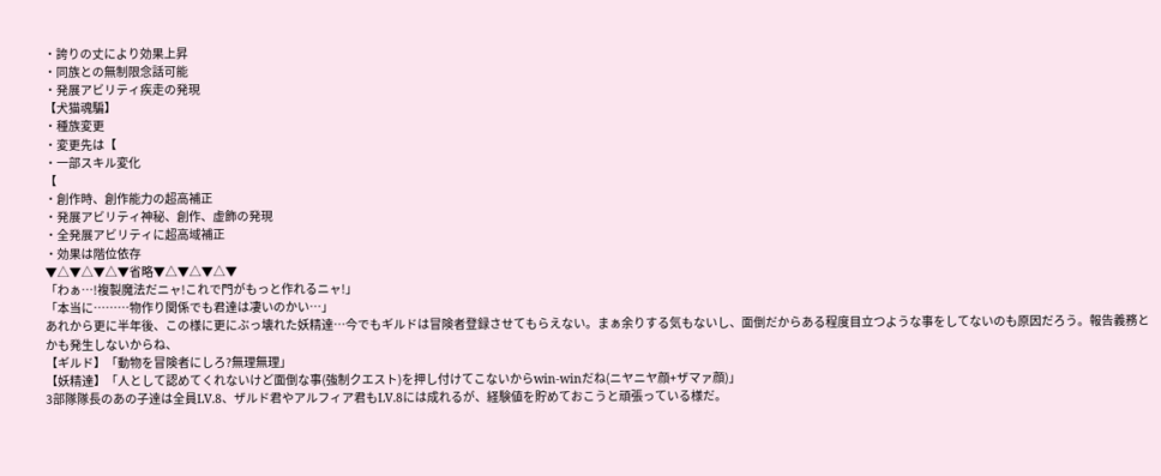・誇りの丈により効果上昇
・同族との無制限念話可能
・発展アビリティ疾走の発現
【犬猫魂騙】
・種族変更
・変更先は【
・一部スキル変化
【
・創作時、創作能力の超高補正
・発展アビリティ神秘、創作、虚飾の発現
・全発展アビリティに超高域補正
・効果は階位依存
▼△▼△▼△▼省略▼△▼△▼△▼
「わぁ…!複製魔法だニャ!これで門がもっと作れるニャ!」
「本当に………物作り関係でも君達は凄いのかい…」
あれから更に半年後、この様に更にぶっ壊れた妖精達…今でもギルドは冒険者登録させてもらえない。まぁ余りする気もないし、面倒だからある程度目立つような事をしてないのも原因だろう。報告義務とかも発生しないからね、
【ギルド】「動物を冒険者にしろ?無理無理」
【妖精達】「人として認めてくれないけど面倒な事(強制クエスト)を押し付けてこないからwin-winだね(ニヤニヤ顔+ザマァ顔)」
3部隊隊長のあの子達は全員LV.8、ザルド君やアルフィア君もLV.8には成れるが、経験値を貯めておこうと頑張っている様だ。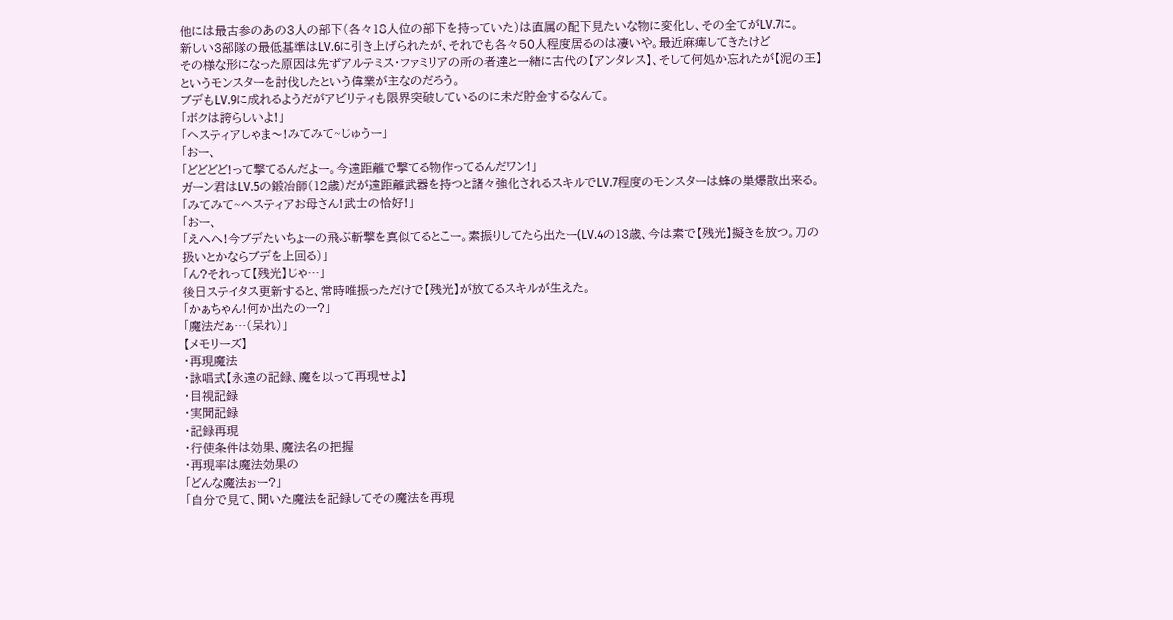他には最古参のあの3人の部下(各々18人位の部下を持っていた)は直属の配下見たいな物に変化し、その全てがLV.7に。
新しい3部隊の最低基準はLV.6に引き上げられたが、それでも各々50人程度居るのは凄いや。最近麻痺してきたけど
その様な形になった原因は先ずアルテミス・ファミリアの所の者達と一緒に古代の【アンタレス】、そして何処か忘れたが【泥の王】というモンスターを討伐したという偉業が主なのだろう。
ブデもLV.9に成れるようだがアビリティも限界突破しているのに未だ貯金するなんて。
「ボクは誇らしいよ!」
「ヘスティアしゃま〜!みてみて~じゅうー」
「おー、
「どどどど!って撃てるんだよー。今遠距離で撃てる物作ってるんだワン!」
ガーン君はLV.5の鍛冶師(12歳)だが遠距離武器を持つと諸々強化されるスキルでLV.7程度のモンスターは蜂の巣爆散出来る。
「みてみて~ヘスティアお母さん!武士の恰好!」
「おー、
「えへへ!今ブデたいちょーの飛ぶ斬撃を真似てるとこー。素振りしてたら出たー(LV.4の13歳、今は素で【残光】擬きを放つ。刀の扱いとかならブデを上回る)」
「ん?それって【残光】じゃ…」
後日ステイタス更新すると、常時唯振っただけで【残光】が放てるスキルが生えた。
「かぁちゃん!何か出たのー?」
「魔法だぁ…(呆れ)」
【メモリーズ】
・再現魔法
・詠唱式【永遠の記録、魔を以って再現せよ】
・目視記録
・実聞記録
・記録再現
・行使条件は効果、魔法名の把握
・再現率は魔法効果の
「どんな魔法ぉー?」
「自分で見て、聞いた魔法を記録してその魔法を再現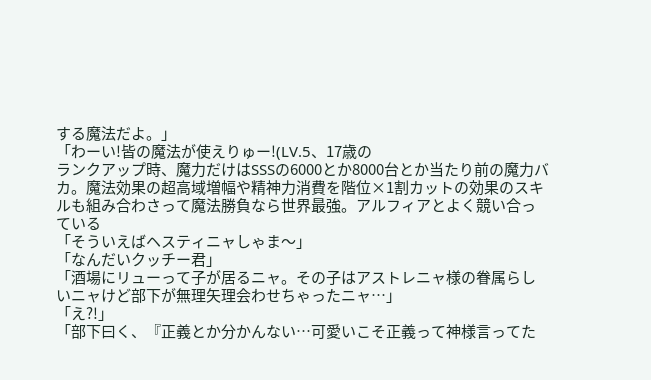する魔法だよ。」
「わーい!皆の魔法が使えりゅー!(LV.5、17歳の
ランクアップ時、魔力だけはSSSの6000とか8000台とか当たり前の魔力バカ。魔法効果の超高域増幅や精神力消費を階位×1割カットの効果のスキルも組み合わさって魔法勝負なら世界最強。アルフィアとよく競い合っている
「そういえばヘスティニャしゃま〜」
「なんだいクッチー君」
「酒場にリューって子が居るニャ。その子はアストレニャ様の眷属らしいニャけど部下が無理矢理会わせちゃったニャ…」
「え?!」
「部下曰く、『正義とか分かんない…可愛いこそ正義って神様言ってた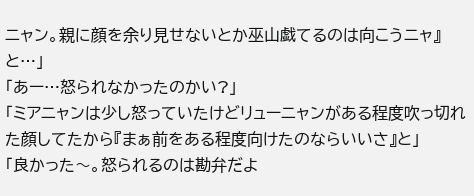ニャン。親に顔を余り見せないとか巫山戯てるのは向こうニャ』と…」
「あー…怒られなかったのかい?」
「ミアニャンは少し怒っていたけどリューニャンがある程度吹っ切れた顔してたから『まぁ前をある程度向けたのならいいさ』と」
「良かった〜。怒られるのは勘弁だよ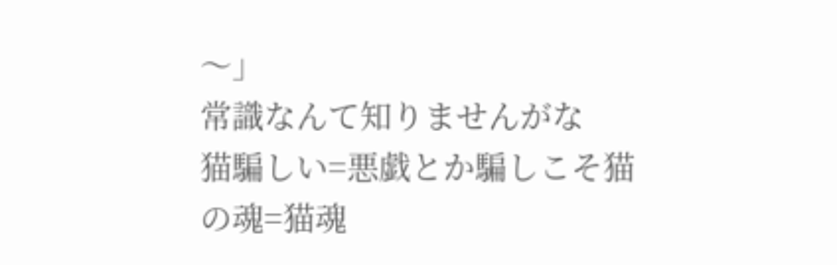〜」
常識なんて知りませんがな
猫騙しい=悪戯とか騙しこそ猫の魂=猫魂